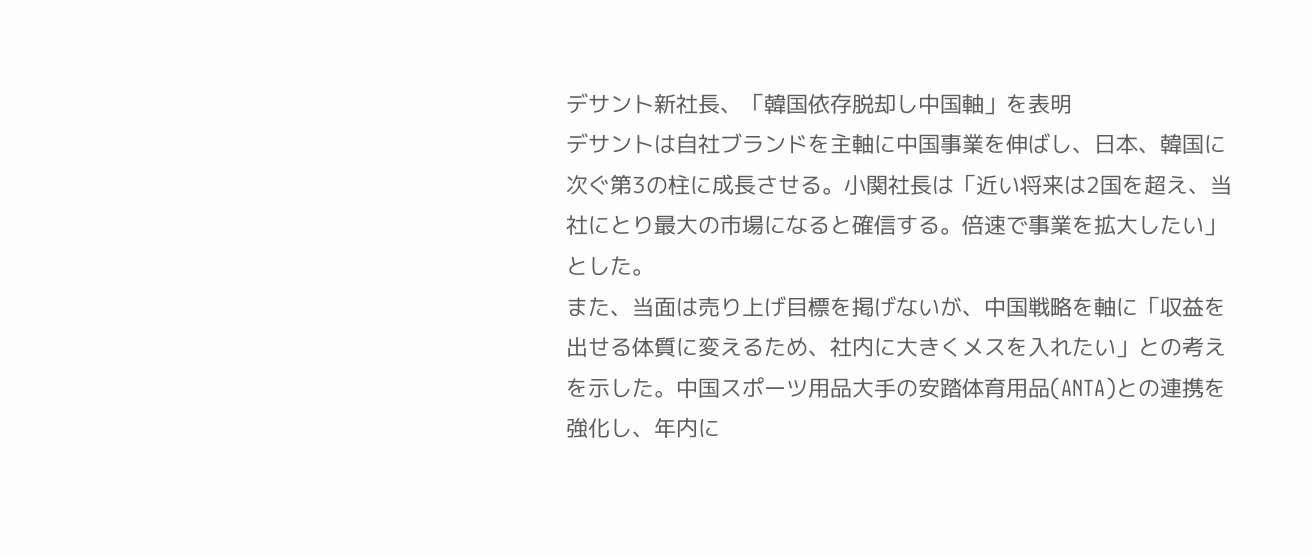デサント新社長、「韓国依存脱却し中国軸」を表明
デサントは自社ブランドを主軸に中国事業を伸ばし、日本、韓国に次ぐ第3の柱に成長させる。小関社長は「近い将来は2国を超え、当社にとり最大の市場になると確信する。倍速で事業を拡大したい」とした。
また、当面は売り上げ目標を掲げないが、中国戦略を軸に「収益を出せる体質に変えるため、社内に大きくメスを入れたい」との考えを示した。中国スポーツ用品大手の安踏体育用品(ANTA)との連携を強化し、年内に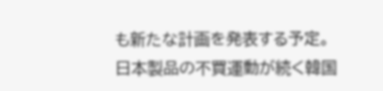も新たな計画を発表する予定。
日本製品の不買運動が続く韓国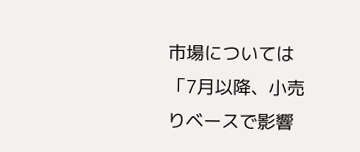市場については「7月以降、小売りベースで影響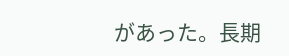があった。長期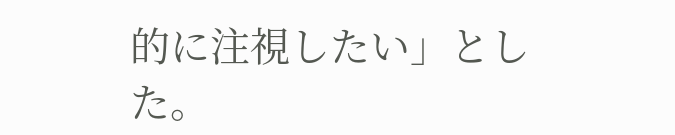的に注視したい」とした。